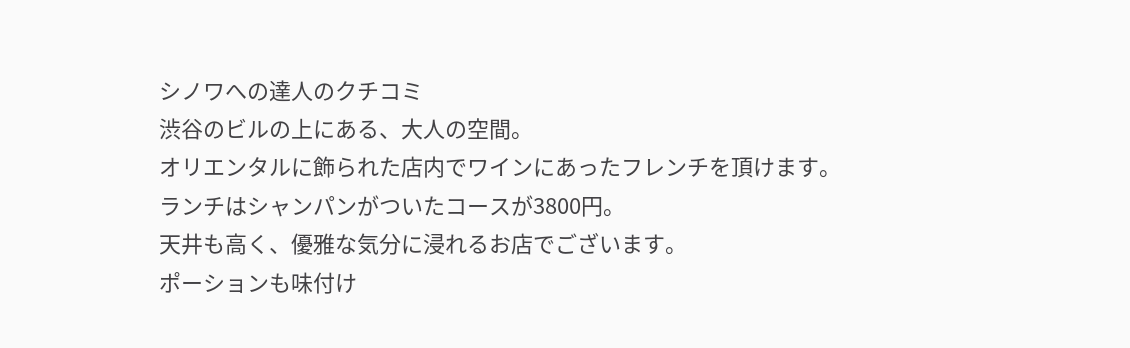シノワへの達人のクチコミ
渋谷のビルの上にある、大人の空間。
オリエンタルに飾られた店内でワインにあったフレンチを頂けます。
ランチはシャンパンがついたコースが3800円。
天井も高く、優雅な気分に浸れるお店でございます。
ポーションも味付け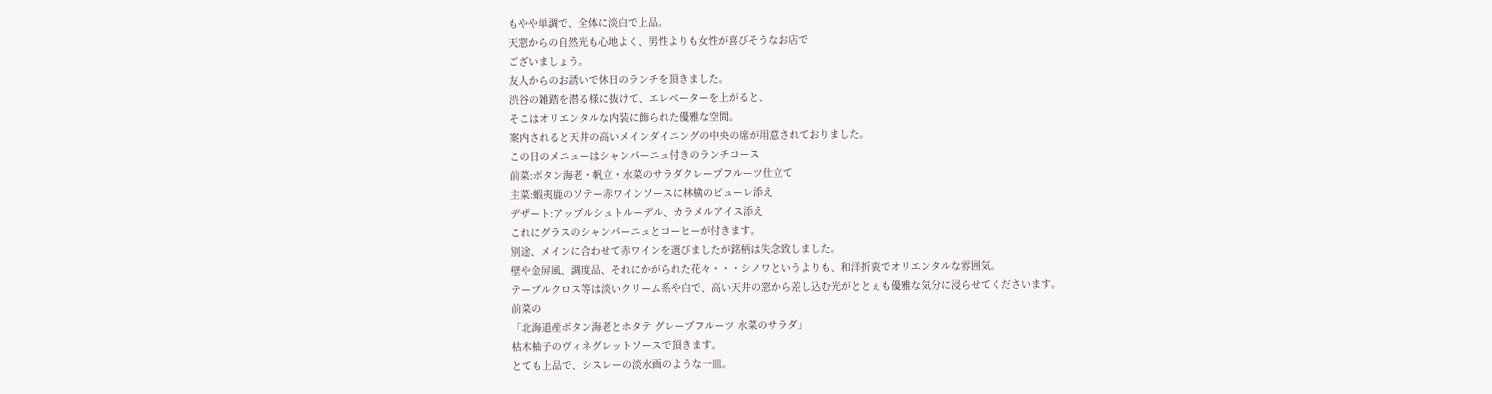もやや単調で、全体に淡白で上品。
天窓からの自然光も心地よく、男性よりも女性が喜びそうなお店で
ございましょう。
友人からのお誘いで休日のランチを頂きました。
渋谷の雑踏を潜る様に抜けて、エレベーターを上がると、
そこはオリエンタルな内装に飾られた優雅な空間。
案内されると天井の高いメインダイニングの中央の席が用意されておりました。
この日のメニューはシャンパーニュ付きのランチコース
前菜:ボタン海老・帆立・水菜のサラダクレープフルーツ仕立て
主菜:蝦夷鹿のソテー赤ワインソースに林檎のピューレ添え
デザート:アップルシュトルーデル、カラメルアイス添え
これにグラスのシャンパーニュとコーヒーが付きます。
別途、メインに合わせて赤ワインを選びましたが銘柄は失念致しました。
壁や金屏風、調度品、それにかがられた花々・・・シノワというよりも、和洋折衷でオリエンタルな雰囲気。
テーブルクロス等は淡いクリーム系や白で、高い天井の窓から差し込む光がととぇも優雅な気分に浸らせてくださいます。
前菜の
「北海道産ボタン海老とホタテ グレープフルーツ 水菜のサラダ」
枯木柚子のヴィネグレットソースで頂きます。
とても上品で、シスレーの淡水画のような一皿。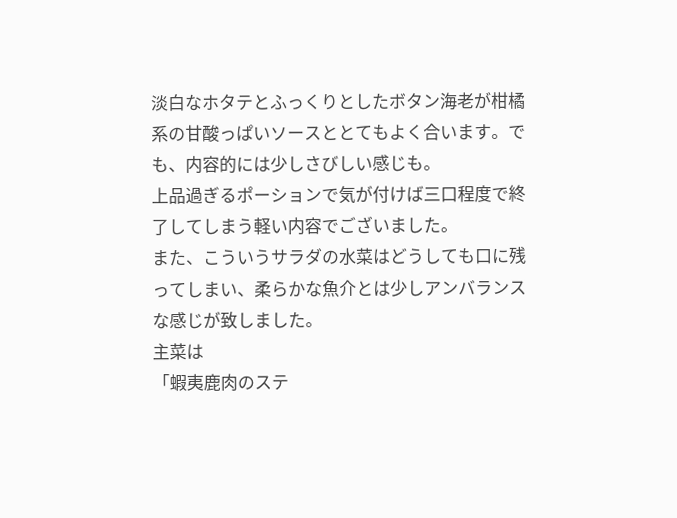淡白なホタテとふっくりとしたボタン海老が柑橘系の甘酸っぱいソースととてもよく合います。でも、内容的には少しさびしい感じも。
上品過ぎるポーションで気が付けば三口程度で終了してしまう軽い内容でございました。
また、こういうサラダの水菜はどうしても口に残ってしまい、柔らかな魚介とは少しアンバランスな感じが致しました。
主菜は
「蝦夷鹿肉のステ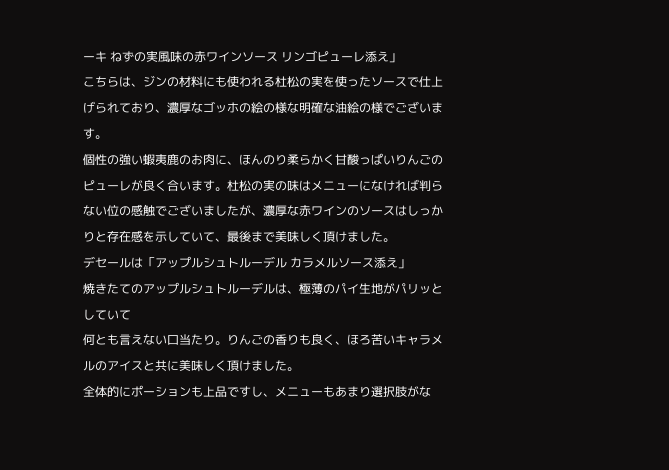ーキ ねずの実風味の赤ワインソース リンゴピューレ添え」
こちらは、ジンの材料にも使われる杜松の実を使ったソースで仕上げられており、濃厚なゴッホの絵の様な明確な油絵の様でございます。
個性の強い蝦夷鹿のお肉に、ほんのり柔らかく甘酸っぱいりんごのピューレが良く合います。杜松の実の味はメニューになければ判らない位の感触でございましたが、濃厚な赤ワインのソースはしっかりと存在感を示していて、最後まで美味しく頂けました。
デセールは「アップルシュトルーデル カラメルソース添え」
焼きたてのアップルシュトルーデルは、極薄のパイ生地がパリッとしていて
何とも言えない口当たり。りんごの香りも良く、ほろ苦いキャラメルのアイスと共に美味しく頂けました。
全体的にポーションも上品ですし、メニューもあまり選択肢がな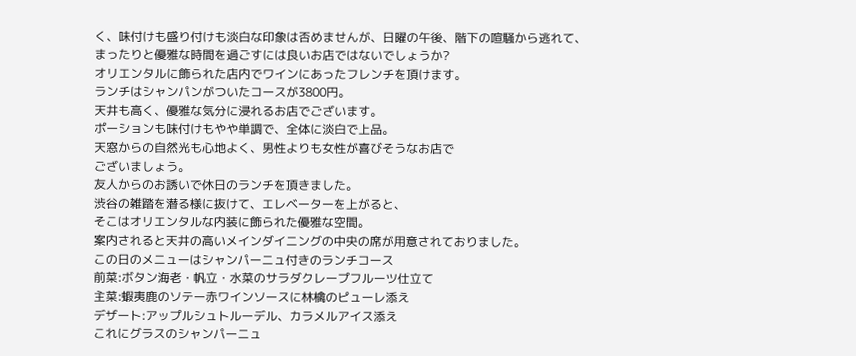く、味付けも盛り付けも淡白な印象は否めませんが、日曜の午後、階下の喧騒から逃れて、
まったりと優雅な時間を過ごすには良いお店ではないでしょうか?
オリエンタルに飾られた店内でワインにあったフレンチを頂けます。
ランチはシャンパンがついたコースが3800円。
天井も高く、優雅な気分に浸れるお店でございます。
ポーションも味付けもやや単調で、全体に淡白で上品。
天窓からの自然光も心地よく、男性よりも女性が喜びそうなお店で
ございましょう。
友人からのお誘いで休日のランチを頂きました。
渋谷の雑踏を潜る様に抜けて、エレベーターを上がると、
そこはオリエンタルな内装に飾られた優雅な空間。
案内されると天井の高いメインダイニングの中央の席が用意されておりました。
この日のメニューはシャンパーニュ付きのランチコース
前菜:ボタン海老・帆立・水菜のサラダクレープフルーツ仕立て
主菜:蝦夷鹿のソテー赤ワインソースに林檎のピューレ添え
デザート:アップルシュトルーデル、カラメルアイス添え
これにグラスのシャンパーニュ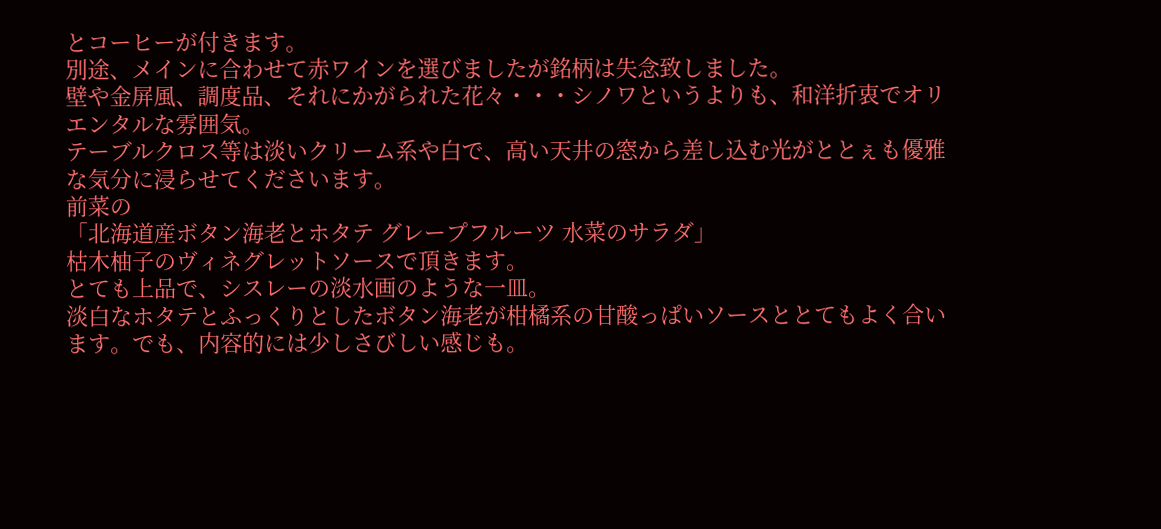とコーヒーが付きます。
別途、メインに合わせて赤ワインを選びましたが銘柄は失念致しました。
壁や金屏風、調度品、それにかがられた花々・・・シノワというよりも、和洋折衷でオリエンタルな雰囲気。
テーブルクロス等は淡いクリーム系や白で、高い天井の窓から差し込む光がととぇも優雅な気分に浸らせてくださいます。
前菜の
「北海道産ボタン海老とホタテ グレープフルーツ 水菜のサラダ」
枯木柚子のヴィネグレットソースで頂きます。
とても上品で、シスレーの淡水画のような一皿。
淡白なホタテとふっくりとしたボタン海老が柑橘系の甘酸っぱいソースととてもよく合います。でも、内容的には少しさびしい感じも。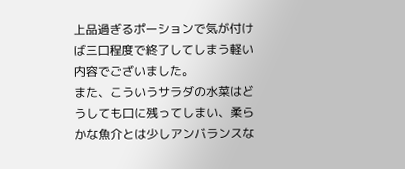上品過ぎるポーションで気が付けば三口程度で終了してしまう軽い内容でございました。
また、こういうサラダの水菜はどうしても口に残ってしまい、柔らかな魚介とは少しアンバランスな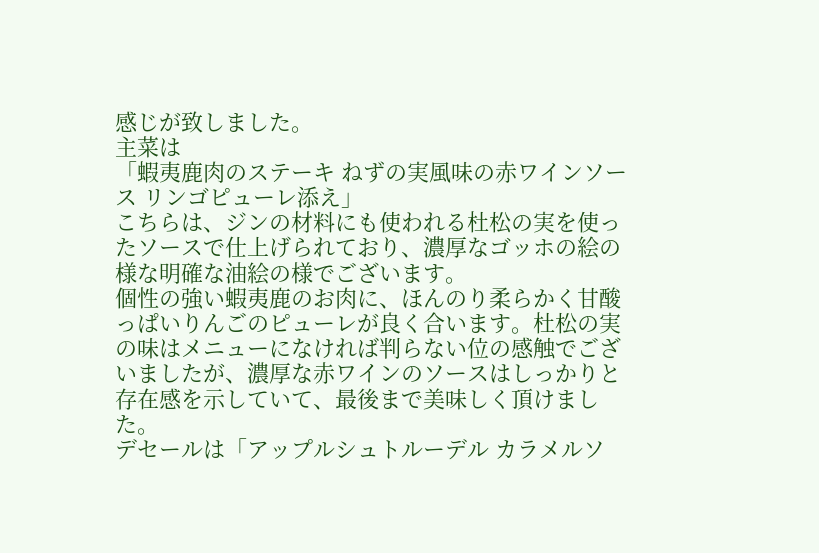感じが致しました。
主菜は
「蝦夷鹿肉のステーキ ねずの実風味の赤ワインソース リンゴピューレ添え」
こちらは、ジンの材料にも使われる杜松の実を使ったソースで仕上げられており、濃厚なゴッホの絵の様な明確な油絵の様でございます。
個性の強い蝦夷鹿のお肉に、ほんのり柔らかく甘酸っぱいりんごのピューレが良く合います。杜松の実の味はメニューになければ判らない位の感触でございましたが、濃厚な赤ワインのソースはしっかりと存在感を示していて、最後まで美味しく頂けました。
デセールは「アップルシュトルーデル カラメルソ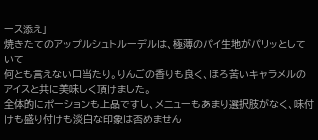ース添え」
焼きたてのアップルシュトルーデルは、極薄のパイ生地がパリッとしていて
何とも言えない口当たり。りんごの香りも良く、ほろ苦いキャラメルのアイスと共に美味しく頂けました。
全体的にポーションも上品ですし、メニューもあまり選択肢がなく、味付けも盛り付けも淡白な印象は否めません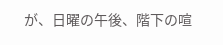が、日曜の午後、階下の喧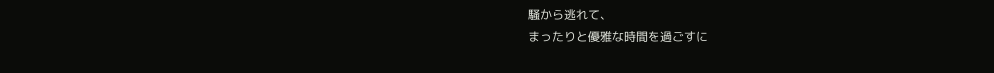騒から逃れて、
まったりと優雅な時間を過ごすに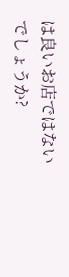は良いお店ではないでしょうか?